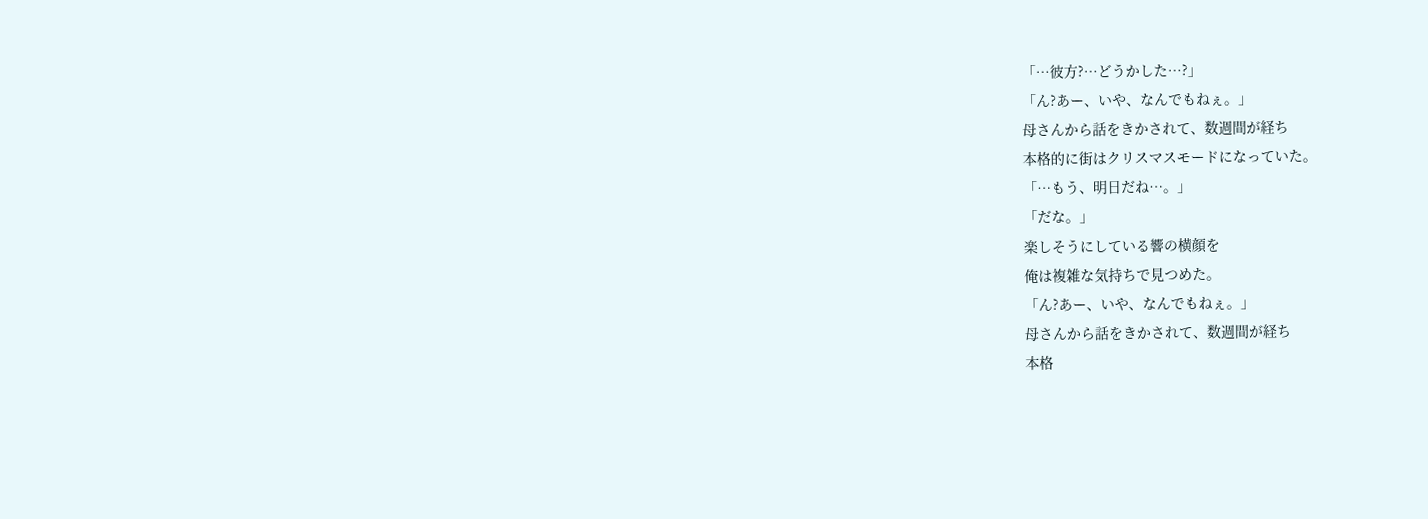「…彼方?…どうかした…?」
「ん?あー、いや、なんでもねぇ。」
母さんから話をきかされて、数週間が経ち
本格的に街はクリスマスモードになっていた。
「…もう、明日だね…。」
「だな。」
楽しそうにしている響の横顔を
俺は複雑な気持ちで見つめた。
「ん?あー、いや、なんでもねぇ。」
母さんから話をきかされて、数週間が経ち
本格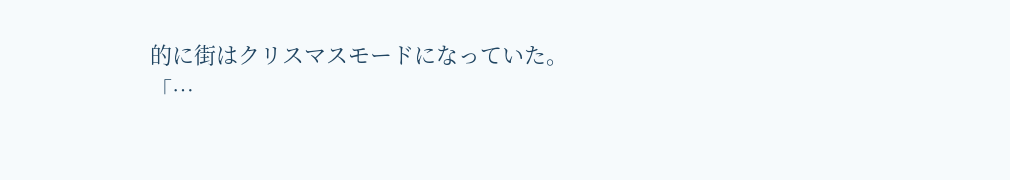的に街はクリスマスモードになっていた。
「…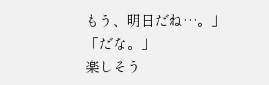もう、明日だね…。」
「だな。」
楽しそう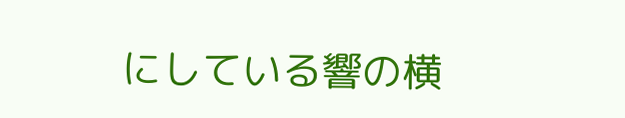にしている響の横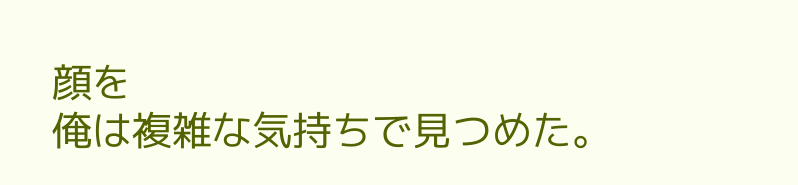顔を
俺は複雑な気持ちで見つめた。